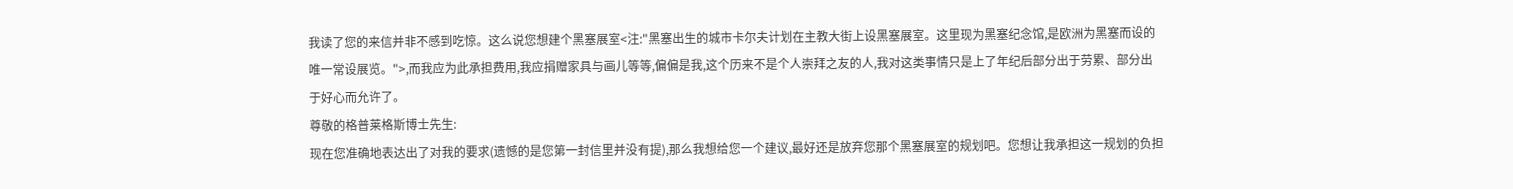我读了您的来信并非不感到吃惊。这么说您想建个黑塞展室<注:"黑塞出生的城市卡尔夫计划在主教大街上设黑塞展室。这里现为黑塞纪念馆,是欧洲为黑塞而设的唯一常设展览。">,而我应为此承担费用,我应捐赠家具与画儿等等,偏偏是我,这个历来不是个人崇拜之友的人,我对这类事情只是上了年纪后部分出于劳累、部分出于好心而允许了。
尊敬的格普莱格斯博士先生:
现在您准确地表达出了对我的要求(遗憾的是您第一封信里并没有提),那么我想给您一个建议,最好还是放弃您那个黑塞展室的规划吧。您想让我承担这一规划的负担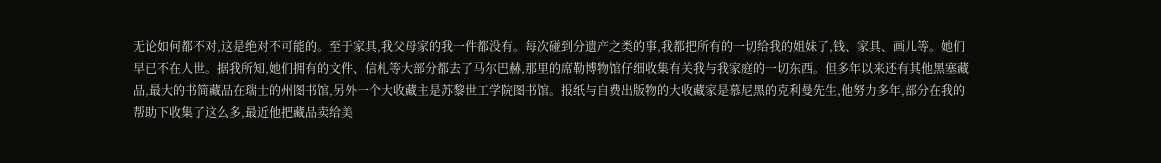无论如何都不对,这是绝对不可能的。至于家具,我父母家的我一件都没有。每次碰到分遗产之类的事,我都把所有的一切给我的姐妹了,钱、家具、画儿等。她们早已不在人世。据我所知,她们拥有的文件、信札等大部分都去了马尔巴赫,那里的席勒博物馆仔细收集有关我与我家庭的一切东西。但多年以来还有其他黑塞藏品,最大的书简藏品在瑞士的州图书馆,另外一个大收藏主是苏黎世工学院图书馆。报纸与自费出版物的大收藏家是慕尼黑的克利曼先生,他努力多年,部分在我的帮助下收集了这么多,最近他把藏品卖给美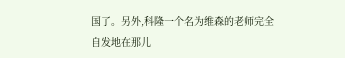国了。另外,科隆一个名为维森的老师完全自发地在那儿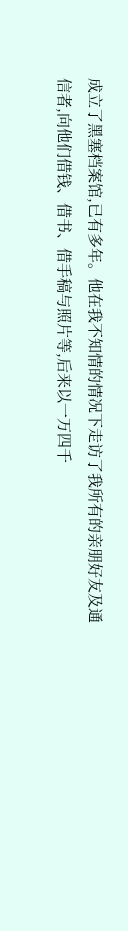成立了黑塞档案馆,已有多年。他在我不知情的情况下走访了我所有的亲朋好友及通信者,向他们借钱、借书、借手稿与照片等,后来以一万四千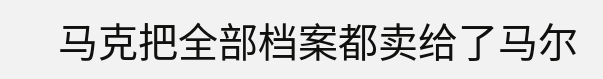马克把全部档案都卖给了马尔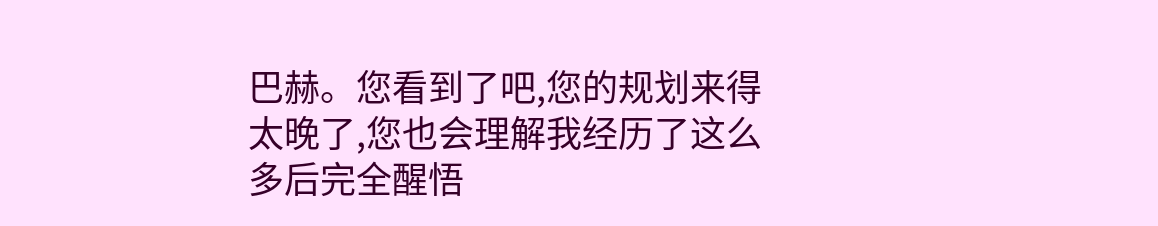巴赫。您看到了吧,您的规划来得太晚了,您也会理解我经历了这么多后完全醒悟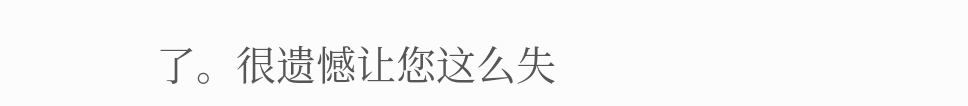了。很遗憾让您这么失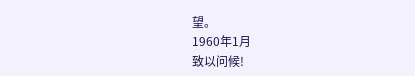望。
1960年1月
致以问候!